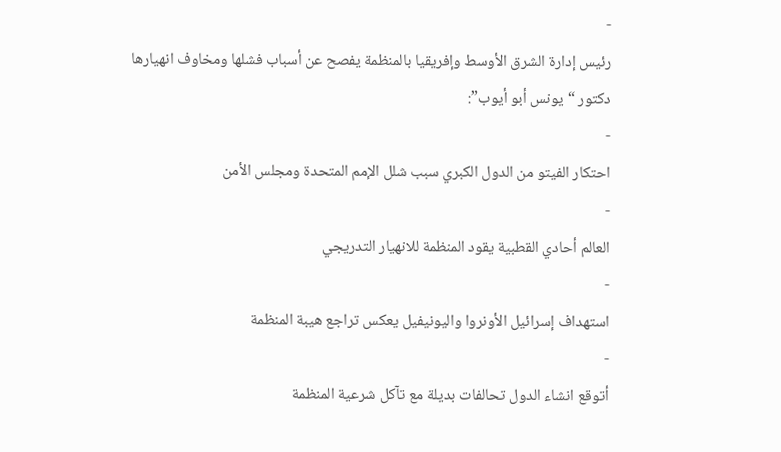-
رئيس إدارة الشرق الأوسط وإفريقيا بالمنظمة يفصح عن أسباب فشلها ومخاوف انهيارها
دكتور “يونس أبو أيوب”:
-
احتكار الفيتو من الدول الكبري سبب شلل الإمم المتحدة ومجلس الأمن
-
العالم أحادي القطبية يقود المنظمة للانهيار التدريجي
-
استهداف إسرائيل الأونروا واليونيفيل يعكس تراجع هيبة المنظمة
-
أتوقع انشاء الدول تحالفات بديلة مع تآكل شرعية المنظمة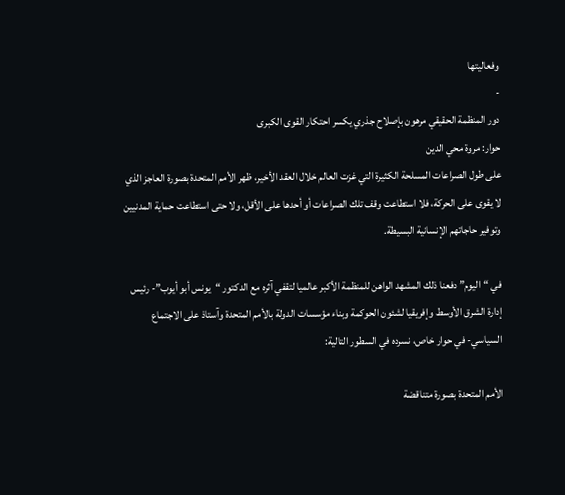وفعاليتها
-
دور المنظمة الحقيقي مرهون بإصلاح جذري يكسر احتكار القوى الكبرى
حوار: مروة محي الدين
على طول الصراعات المسلحة الكثيرة التي غزت العالم خلال العقد الأخير، ظهر الأمم المتحدة بصورة العاجز الذي لا يقوى على الحركة، فلا استطاعت وقف تلك الصراعات أو أحدها على الأقل، ولا حتى استطاعت حماية المدنيين وتوفير حاجاتهم الإنسانية البسيطة.

في “اليوم” دفعنا ذلك المشهد الواهن للمنظمة الأكبر عالميا لتقفي آثره مع الدكتور “يونس أبو أيوب”- رئيس إدارة الشرق الأوسط وإفريقيا لشئون الحوكمة وبناء مؤسسات الدولة بالأمم المتحدة وآستاذ على الاجتماع السياسي- في حوار خاص، نسرده في السطور التالية:

الأمم المتحدة بصورة متناقضة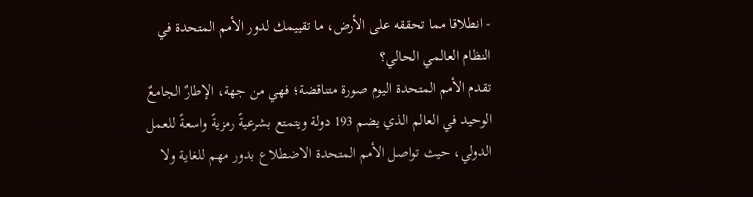- انطلاقا مما تحققه على الأرض، ما تقييمك لدور الأمم المتحدة في النظام العالمي الحالي؟
تقدم الأمم المتحدة اليوم صورة متناقضة؛ فهي من جهة، الإطارٌ الجامعٌ الوحيد في العالم الذي يضم 193 دولة ويتمتع بشرعيةً رمزيةً واسعةً للعمل الدولي، حيث تواصل الأمم المتحدة الاضطلاع بدور مهم للغاية ولا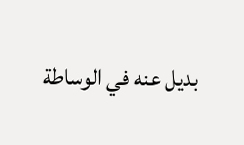بديل عنه في الوساطة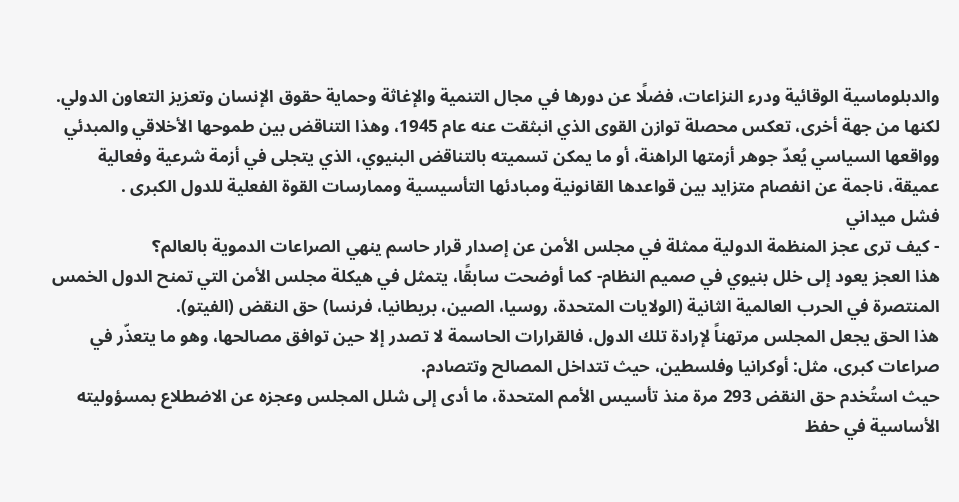والدبلوماسية الوقائية ودرء النزاعات، فضلًا عن دورها في مجال التنمية والإغاثة وحماية حقوق الإنسان وتعزيز التعاون الدولي.
لكنها من جهة أخرى، تعكس محصلة توازن القوى الذي انبثقت عنه عام 1945، وهذا التناقض بين طموحها الأخلاقي والمبدئي وواقعها السياسي يُعدّ جوهر أزمتها الراهنة، أو ما يمكن تسميته بالتناقض البنيوي، الذي يتجلى في أزمة شرعية وفعالية عميقة، ناجمة عن انفصام متزايد بين قواعدها القانونية ومبادئها التأسيسية وممارسات القوة الفعلية للدول الكبرى .
فشل ميداني
- كيف ترى عجز المنظمة الدولية ممثلة في مجلس الأمن عن إصدار قرار حاسم ينهي الصراعات الدموية بالعالم؟
هذا العجز يعود إلى خلل بنيوي في صميم النظام- كما أوضحت سابقًا، يتمثل في هيكلة مجلس الأمن التي تمنح الدول الخمس المنتصرة في الحرب العالمية الثانية (الولايات المتحدة، روسيا، الصين، بريطانيا، فرنسا) حق النقض (الفيتو).
هذا الحق يجعل المجلس مرتهناً لإرادة تلك الدول، فالقرارات الحاسمة لا تصدر إلا حين توافق مصالحها، وهو ما يتعذّر في صراعات كبرى، مثل: أوكرانيا وفلسطين، حيث تتداخل المصالح وتتصادم.
حيث استُخدم حق النقض 293 مرة منذ تأسيس الأمم المتحدة، ما أدى إلى شلل المجلس وعجزه عن الاضطلاع بمسؤوليته الأساسية في حفظ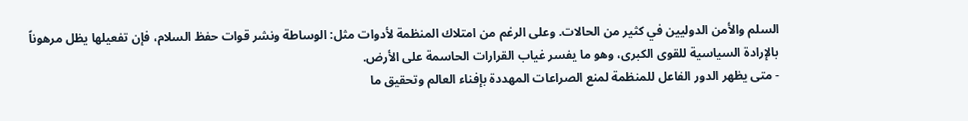السلم والأمن الدوليين في كثير من الحالات. وعلى الرغم من امتلاك المنظمة لأدوات مثل: الوساطة ونشر قوات حفظ السلام، فإن تفعيلها يظل مرهوناً بالإرادة السياسية للقوى الكبرى، وهو ما يفسر غياب القرارات الحاسمة على الأرض.
- متى يظهر الدور الفاعل للمنظمة لمنع الصراعات المهددة بإفناء العالم وتحقيق ما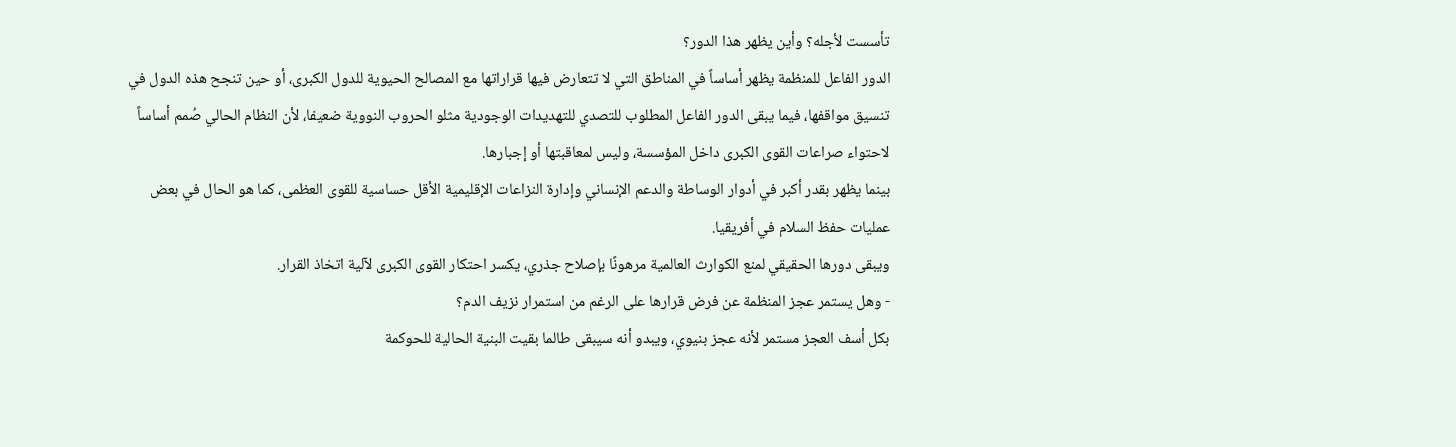تأسست لأجله؟ وأين يظهر هذا الدور؟
الدور الفاعل للمنظمة يظهر أساساً في المناطق التي لا تتعارض فيها قراراتها مع المصالح الحيوية للدول الكبرى، أو حين تنجح هذه الدول في تنسيق مواقفها، فيما يبقى الدور الفاعل المطلوب للتصدي للتهديدات الوجودية مثلو الحروب النووية ضعيفا، لأن النظام الحالي صُمم أساساً لاحتواء صراعات القوى الكبرى داخل المؤسسة، وليس لمعاقبتها أو إجبارها.
بينما يظهر بقدر أكبر في أدوار الوساطة والدعم الإنساني وإدارة النزاعات الإقليمية الأقل حساسية للقوى العظمى، كما هو الحال في بعض عمليات حفظ السلام في أفريقيا.
ويبقى دورها الحقيقي لمنع الكوارث العالمية مرهونًا بإصلاح جذري، يكسر احتكار القوى الكبرى لآلية اتخاذ القرار.
- وهل يستمر عجز المنظمة عن فرض قرارها على الرغم من استمرار نزيف الدم؟
بكل أسف العجز مستمر لأنه عجز بنيوي، ويبدو أنه سيبقى طالما بقيت البنية الحالية للحوكمة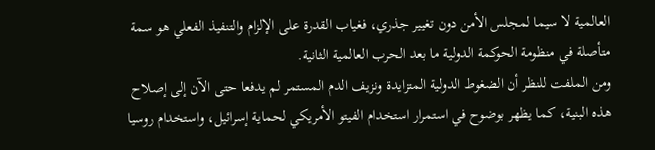العالمية لا سيما لمجلس الأمن دون تغيير جذري، فغياب القدرة على الإلزام والتنفيذ الفعلي هو سمة متأصلة في منظومة الحوكمة الدولية ما بعد الحرب العالمية الثانية.
ومن الملفت للنظر أن الضغوط الدولية المتزايدة ونزيف الدم المستمر لم يدفعا حتى الآن إلى إصلاح هذه البنية، كما يظهر بوضوح في استمرار استخدام الفيتو الأمريكي لحماية إسرائيل، واستخدام روسيا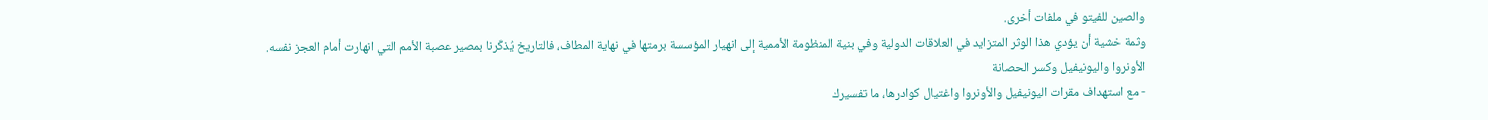والصين للفيتو في ملفات أخرى.
وثمة خشية أن يؤدي هذا الوثر المتزايد في العلاقات الدولية وفي بنية المنظومة الأممية إلى انهيار المؤسسة برمتها في نهاية المطاف، فالتاريخ يُذكّرنا بمصير عصبة الأمم التي انهارت أمام العجز نفسه.
الأونروا واليونيفيل وكسر الحصانة
- مع استهداف مقرات اليونيفيل والأونروا واغتيال كوادرها، ما تفسيرك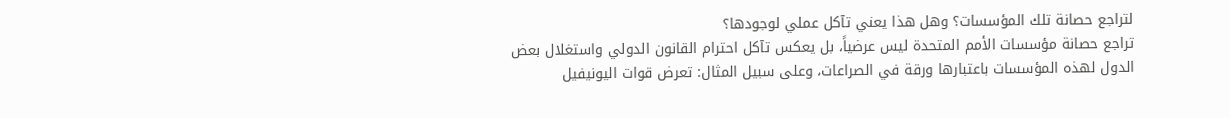لتراجع حصانة تلك المؤسسات؟ وهل هذا يعني تآكل عملي لوجودها؟
تراجع حصانة مؤسسات الأمم المتحدة ليس عرضياً، بل يعكس تآكل احترام القانون الدولي واستغلال بعض الدول لهذه المؤسسات باعتبارها ورقة في الصراعات، وعلى سبيل المثال: تعرض قوات اليونيفيل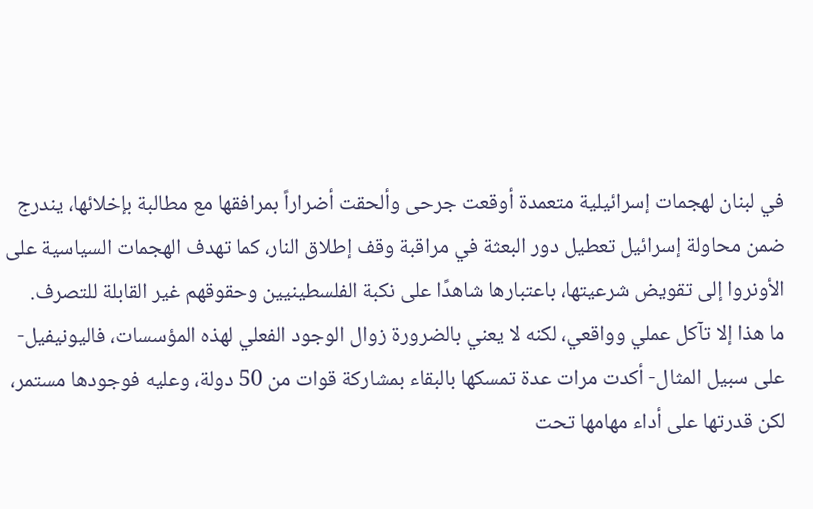في لبنان لهجمات إسرائيلية متعمدة أوقعت جرحى وألحقت أضراراً بمرافقها مع مطالبة بإخلائها، يندرج ضمن محاولة إسرائيل تعطيل دور البعثة في مراقبة وقف إطلاق النار، كما تهدف الهجمات السياسية على الأونروا إلى تقويض شرعيتها، باعتبارها شاهدًا على نكبة الفلسطينيين وحقوقهم غير القابلة للتصرف.
ما هذا إلا تآكل عملي وواقعي، لكنه لا يعني بالضرورة زوال الوجود الفعلي لهذه المؤسسات، فاليونيفيل- على سبيل المثال- أكدت مرات عدة تمسكها بالبقاء بمشاركة قوات من 50 دولة، وعليه فوجودها مستمر، لكن قدرتها على أداء مهامها تحت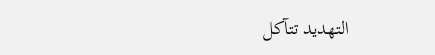التهديد تتآكل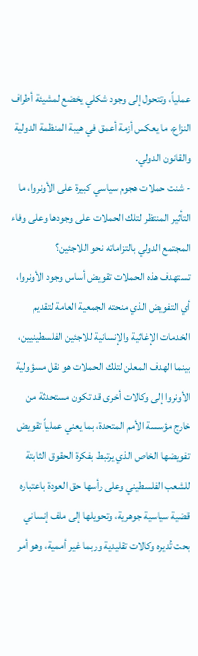عملياً، وتتحول إلى وجود شكلي يخضع لمشيئة أطراف النزاع، ما يعكس أزمة أعمق في هيبة المنظمة الدولية والقانون الدولي.
- شنت حملات هجوم سياسي كبيرة على الأونروا، ما التأثير المنتظر لتلك الحملات على وجودها وعلى وفاء المجتمع الدولي بالتزاماته نحو اللاجئين؟
تستهدف هذه الحملات تقويض أساس وجود الأونروا، أي التفويض الذي منحته الجمعية العامة لتقديم الخدمات الإغاثية والإنسانية للاجئين الفلسطينيين، بينما الهدف المعلن لتلك الحملات هو نقل مسؤولية الأونروا إلى وكالات أخرى قد تكون مستحدثة من خارج مؤسسة الأمم المتحدة، بما يعني عملياً تقويض تفويضها الخاص الذي يرتبط بفكرة الحقوق الثابتة للشعب الفلسطيني وعلى رأسها حق العودة باعتباره قضية سياسية جوهرية، وتحويلها إلى ملف إنساني بحت تُديره وكالات تقليدية وربما غير أممية، وهو أمر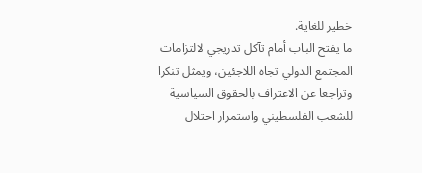خطير للغاية.
ما يفتح الباب أمام تآكل تدريجي لالتزامات المجتمع الدولي تجاه اللاجئين، ويمثل تنكرا وتراجعا عن الاعتراف بالحقوق السياسية للشعب الفلسطيني واستمرار احتلال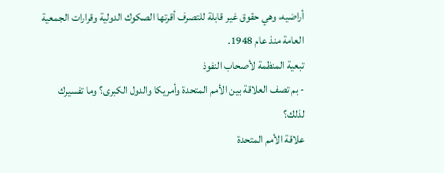أراضيه، وهي حقوق غير قابلة للتصرف أقرتها الصكوك الدولية وقرارات الجمعية العامة منذ عام 1948.
تبعية المنظمة لأصحاب النفوذ
- بم تصف العلاقة بين الأمم المتحدة وأمريكا والدول الكبرى؟ وما تفسيرك لذلك؟
علاقة الأمم المتحدة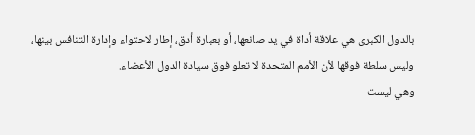بالدول الكبرى هي علاقة أداة في يد صانعها، أو بعبارة أدق، إطار لاحتواء وإدارة التنافس بينها، وليس سلطة فوقها لأن الأمم المتحدة لا تعلو فوق سيادة الدول الأعضاء.
وهي ليست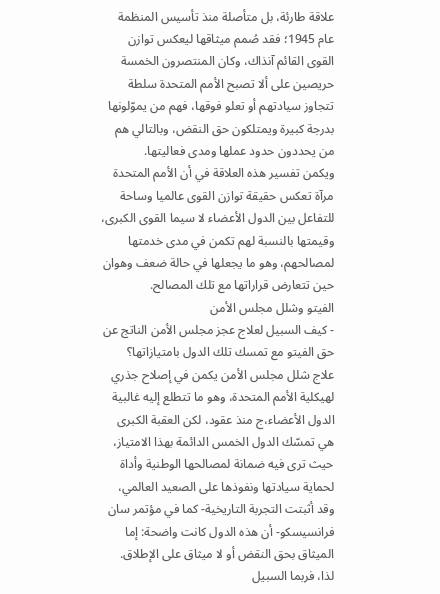علاقة طارئة، بل متأصلة منذ تأسيس المنظمة عام 1945؛ فقد صُمم ميثاقها ليعكس توازن القوى القائم آنذاك، وكان المنتصرون الخمسة حريصين على ألا تصبح الأمم المتحدة سلطة تتجاوز سيادتهم أو تعلو فوقها، فهم من يموّلونها بدرجة كبيرة ويمتلكون حق النقض، وبالتالي هم من يحددون حدود عملها ومدى فعاليتها.
ويكمن تفسير هذه العلاقة في أن الأمم المتحدة مرآة تعكس حقيقة توازن القوى عالميا وساحة للتفاعل بين الدول الأعضاء لا سيما القوى الكبرى، وقيمتها بالنسبة لهم تكمن في مدى خدمتها لمصالحهم، وهو ما يجعلها في حالة ضعف وهوان حين تتعارض قراراتها مع تلك المصالح.
الفيتو وشلل مجلس الأمن
- كيف السبيل لعلاج عجز مجلس الأمن الناتج عن حق الفيتو مع تمسك تلك الدول بامتيازاتها؟
علاج شلل مجلس الأمن يكمن في إصلاح جذري لهيكلية الأمم المتحدة، وهو ما تتطلع إليه غالبية الدول الأعضاء،ج منذ عقود، لكن العقبة الكبرى هي تمسّك الدول الخمس الدائمة بهذا الامتياز، حيث ترى فيه ضمانة لمصالحها الوطنية وأداة لحماية سيادتها ونفوذها على الصعيد العالمي، وقد أثبتت التجربة التاريخية- كما في مؤتمر سان فرانسيسكو- أن هذه الدول كانت واضحة: إما الميثاق بحق النقض أو لا ميثاق على الإطلاق.
لذا، فربما السبيل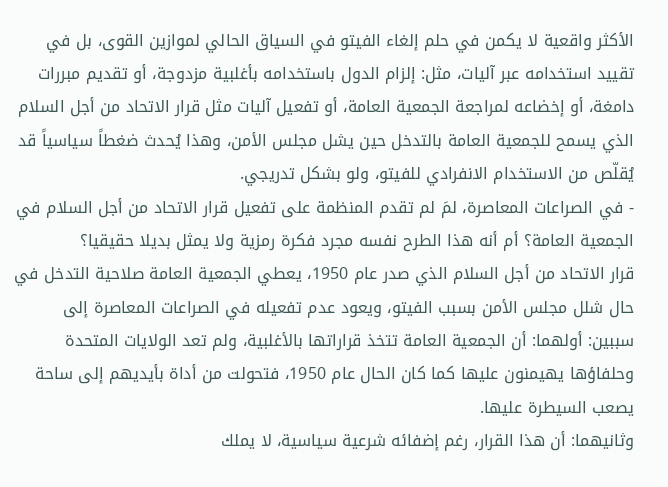الأكثر واقعية لا يكمن في حلم إلغاء الفيتو في السياق الحالي لموازين القوى، بل في تقييد استخدامه عبر آليات، مثل: إلزام الدول باستخدامه بأغلبية مزدوجة، أو تقديم مبررات دامغة، أو إخضاعه لمراجعة الجمعية العامة، أو تفعيل آليات مثل قرار الاتحاد من أجل السلام الذي يسمح للجمعية العامة بالتدخل حين يشل مجلس الأمن، وهذا يُحدث ضغطاً سياسياً قد يُقلّص من الاستخدام الانفرادي للفيتو، ولو بشكل تدريجي.
- في الصراعات المعاصرة، لمَ لم تقدم المنظمة على تفعيل قرار الاتحاد من أجل السلام في الجمعية العامة؟ أم أنه هذا الطرح نفسه مجرد فكرة رمزية ولا يمثل بديلا حقيقيا؟
قرار الاتحاد من أجل السلام الذي صدر عام 1950، يعطي الجمعية العامة صلاحية التدخل في حال شلل مجلس الأمن بسبب الفيتو، ويعود عدم تفعيله في الصراعات المعاصرة إلى سببين: أولهما: أن الجمعية العامة تتخذ قراراتها بالأغلبية، ولم تعد الولايات المتحدة وحلفاؤها يهيمنون عليها كما كان الحال عام 1950، فتحولت من أداة بأيديهم إلى ساحة يصعب السيطرة عليها.
وثانيهما: أن هذا القرار، رغم إضفائه شرعية سياسية، لا يملك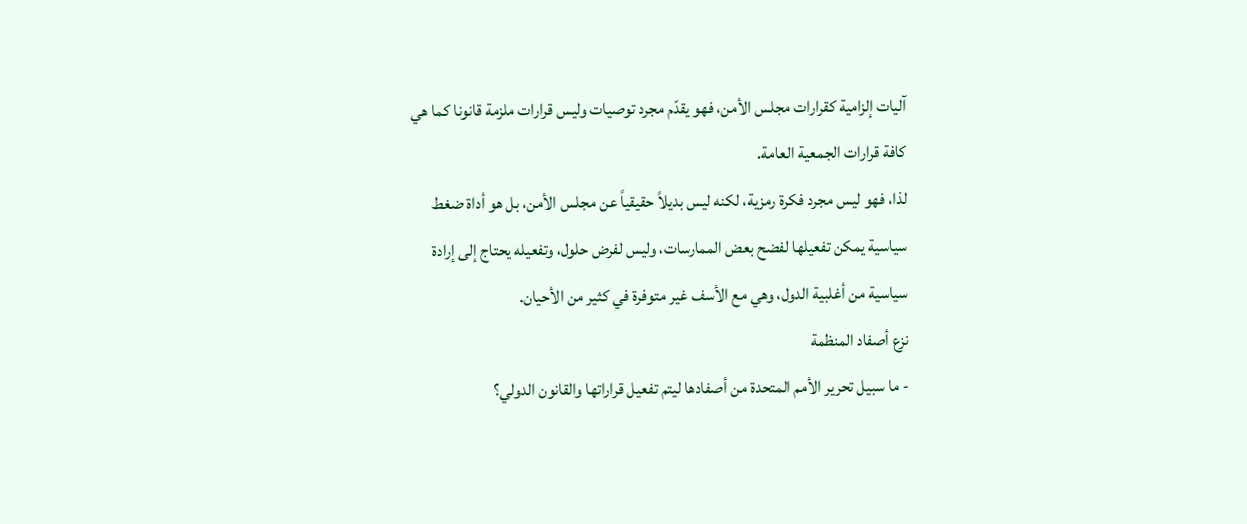آليات إلزامية كقرارات مجلس الأمن، فهو يقدّم مجرد توصيات وليس قرارات ملزمة قانونا كما هي كافة قرارات الجمعية العامة.
لذا، فهو ليس مجرد فكرة رمزية، لكنه ليس بديلاً حقيقياً عن مجلس الأمن، بل هو أداة ضغط سياسية يمكن تفعيلها لفضح بعض الممارسات، وليس لفرض حلول، وتفعيله يحتاج إلى إرادة سياسية من أغلبية الدول، وهي مع الأسف غير متوفرة في كثير من الأحيان.
نزع أصفاد المنظمة
- ما سبيل تحرير الأمم المتحدة من أصفادها ليتم تفعيل قراراتها والقانون الدولي؟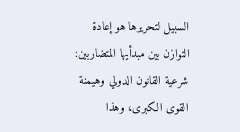السبيل لتحريرها هو إعادة التوازن بين مبدأيها المتضاربين: شرعية القانون الدولي وهيمنة القوى الكبرى، وهذا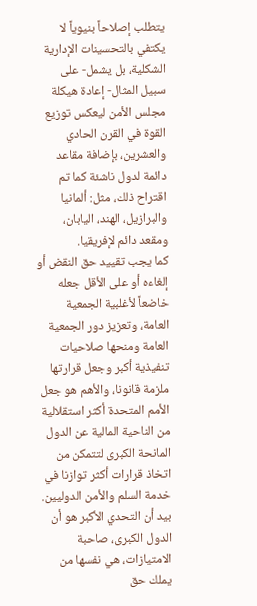يتطلب إصلاحاً بنيوياً لا يكتفي بالتحسينات الإدارية الشكلية، بل يشمل- على سبيل المثال- إعادة هيكلة مجلس الأمن ليعكس توزيع القوة في القرن الحادي والعشرين، بإضافة مقاعد دائمة لدول ناشئة كما تم اقتراح ذلك، مثل: ألمانيا والبرازيل، الهند، اليابان، ومقعد دائم لإفريقيا.
كما يجب تقييد حق النقض أو إلغاءه أو على الأقل جعله خاضعاً لأغلبية الجمعية العامة، وتعزيز دور الجمعية العامة ومنحها صلاحيات تنفيذية أكبر وجعل قرارتها ملزمة قانونا، والأهم هو جعل الأمم المتحدة أكثر استقلالية من الناحية المالية عن الدول المانحة الكبرى لتتمكن من اتخاذ قرارات أكثر توازنا في خدمة السلم والأمن الدوليين.
بيد أن التحدي الأكبر هو أن الدول الكبرى، صاحبة الامتيازات، هي نفسها من يملك حق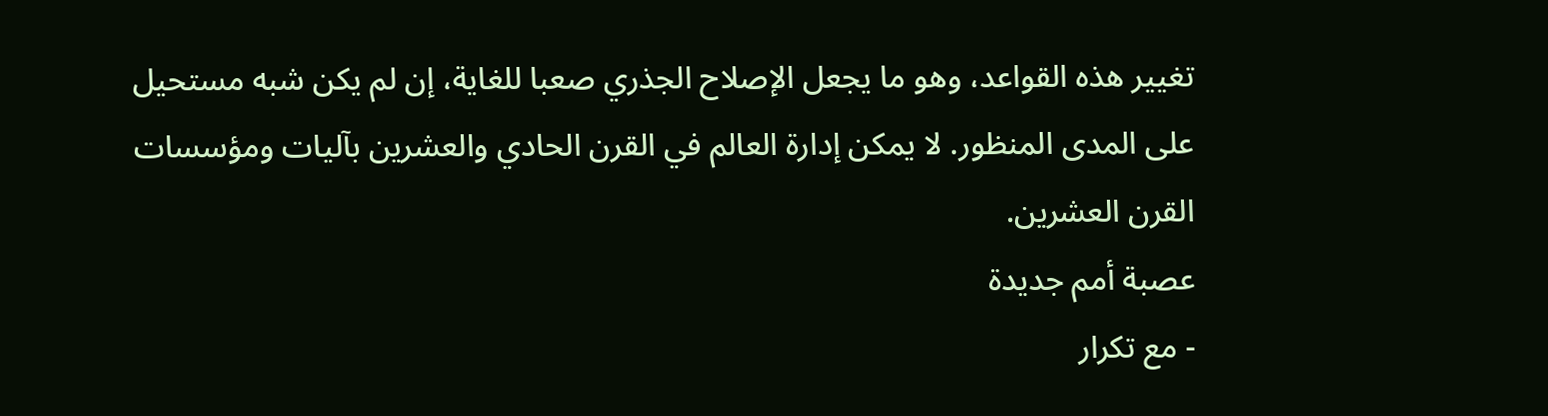تغيير هذه القواعد، وهو ما يجعل الإصلاح الجذري صعبا للغاية، إن لم يكن شبه مستحيل على المدى المنظور. لا يمكن إدارة العالم في القرن الحادي والعشرين بآليات ومؤسسات القرن العشرين.
عصبة أمم جديدة
- مع تكرار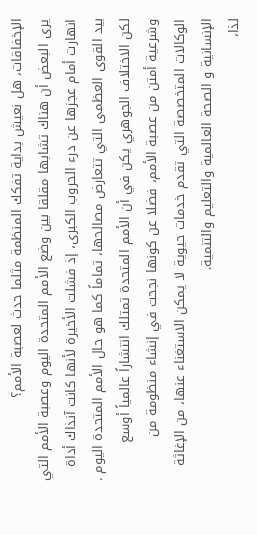الإخفاقات، هل نعيش بداية تفكك المنظمة مثلما حدث لعصبة الأمم؟
يرى البعض أن هناك تشابها مقلقا بين وضع الأمم المتحدة اليوم وعصبة الأمم التي انهارت أمام عجزها عن درء الحروب الكبرى، إذ فشلت الأخيرة لأنها كانت آنذاك أداة بيد القوى العظمى التي تتعارض مصالحها، تماماً كما هو حال الأمم المتحدة اليوم .
لكن الاختلاف الجوهري يكن في أن الأمم المتحدة تمتلك انتشاراً عالمياً أوسع وشرعية أمتن من عصبة الأمم، فضلا عن كونها نجحت في إنشاء منظومة من الوكالات المتخصصة التي تقدم خدمات حيوية لا يمكن الاستغناء عنها، من الإغاثة الإنسانية و الصحة العالمية والتعليم والتنمية.
لذا،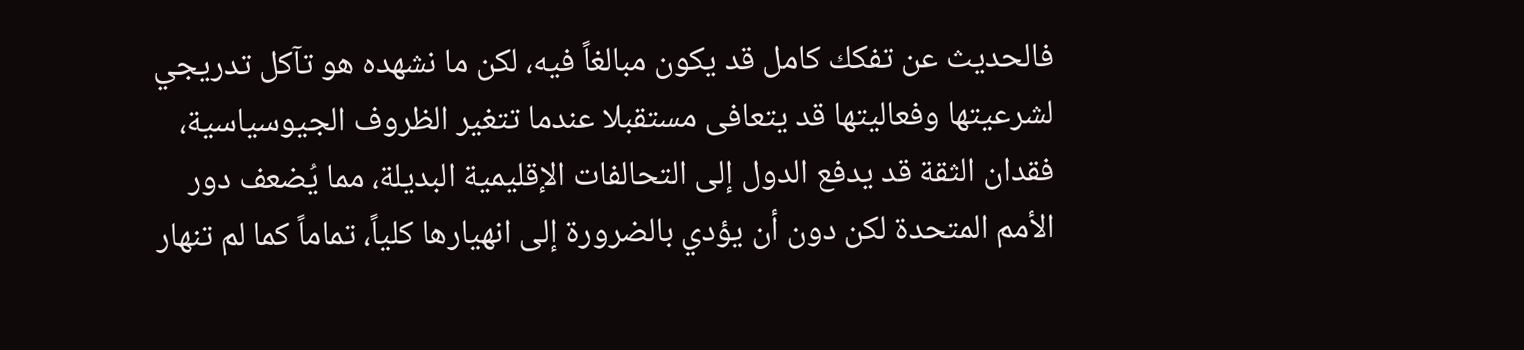فالحديث عن تفكك كامل قد يكون مبالغاً فيه، لكن ما نشهده هو تآكل تدريجي لشرعيتها وفعاليتها قد يتعافى مستقبلا عندما تتغير الظروف الجيوسياسية، فقدان الثقة قد يدفع الدول إلى التحالفات الإقليمية البديلة، مما يُضعف دور الأمم المتحدة لكن دون أن يؤدي بالضرورة إلى انهيارها كلياً، تماماً كما لم تنهار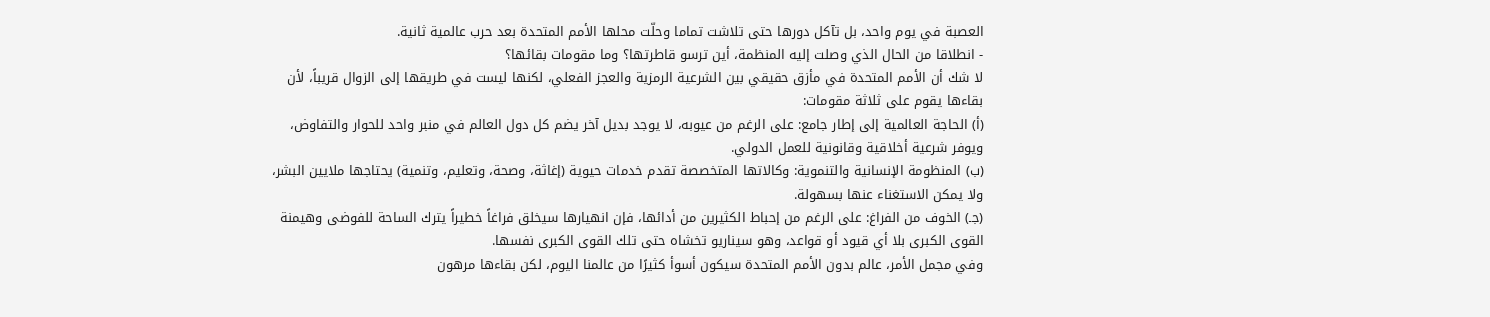العصبة في يوم واحد، بل تآكل دورها حتى تلاشت تماما وحلّت محلها الأمم المتحدة بعد حرب عالمية ثانية.
- انطلاقا من الحال الذي وصلت إليه المنظمة، أين ترسو قاطرتها؟ وما مقومات بقائها؟
لا شك أن الأمم المتحدة في مأزق حقيقي بين الشرعية الرمزية والعجز الفعلي، لكنها ليست في طريقها إلى الزوال قريباً، لأن بقاءها يقوم على ثلاثة مقومات:
(أ) الحاجة العالمية إلى إطار جامع: على الرغم من عيوبه، لا يوجد بديل آخر يضم كل دول العالم في منبر واحد للحوار والتفاوض، ويوفر شرعية أخلاقية وقانونية للعمل الدولي.
(ب) المنظومة الإنسانية والتنموية: وكالاتها المتخصصة تقدم خدمات حيوية (إغاثة، وصحة، وتعليم، وتنمية) يحتاجها ملايين البشر، ولا يمكن الاستغناء عنها بسهولة.
(جـ) الخوف من الفراغ: على الرغم من إحباط الكثيرين من أدائها، فإن انهيارها سيخلق فراغاً خطيراً يترك الساحة للفوضى وهيمنة القوى الكبرى بلا أي قيود أو قواعد، وهو سيناريو تخشاه حتى تلك القوى الكبرى نفسها.
وفي مجمل الأمر، عالم بدون الأمم المتحدة سيكون أسوأ كثيرًا من عالمنا اليوم، لكن بقاءها مرهون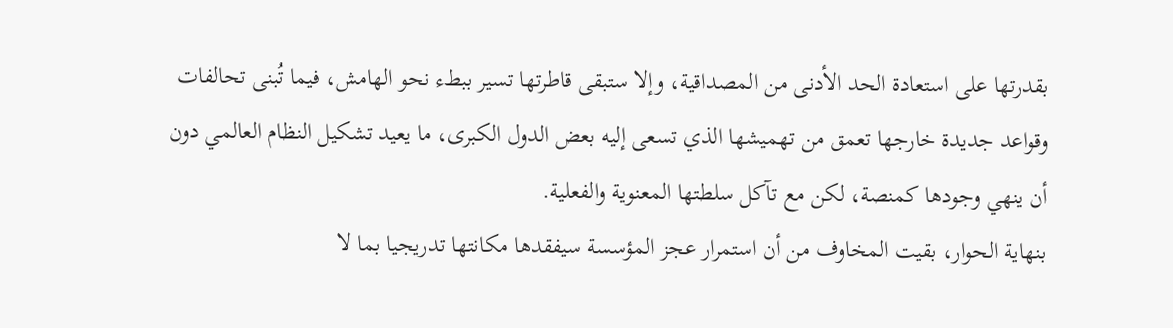بقدرتها على استعادة الحد الأدنى من المصداقية، وإلا ستبقى قاطرتها تسير ببطء نحو الهامش، فيما تُبنى تحالفات وقواعد جديدة خارجها تعمق من تهميشها الذي تسعى إليه بعض الدول الكبرى، ما يعيد تشكيل النظام العالمي دون أن ينهي وجودها كمنصة، لكن مع تآكل سلطتها المعنوية والفعلية.
بنهاية الحوار، بقيت المخاوف من أن استمرار عجز المؤسسة سيفقدها مكانتها تدريجيا بما لا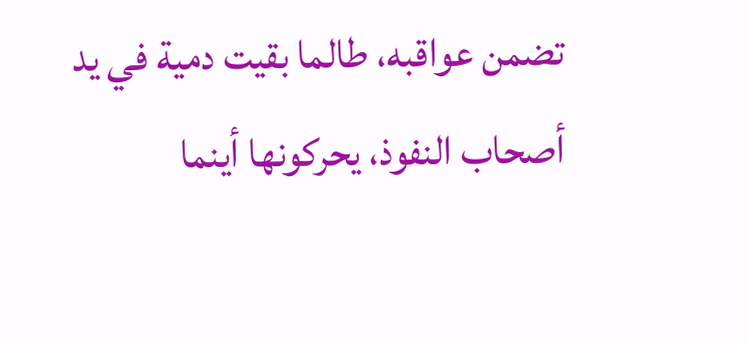تضمن عواقبه، طالما بقيت دمية في يد أصحاب النفوذ، يحركونها أينما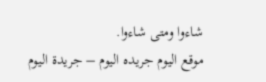شاءوا ومتى شاءوا.
موقع اليوم جريده اليوم – جريدة اليوم